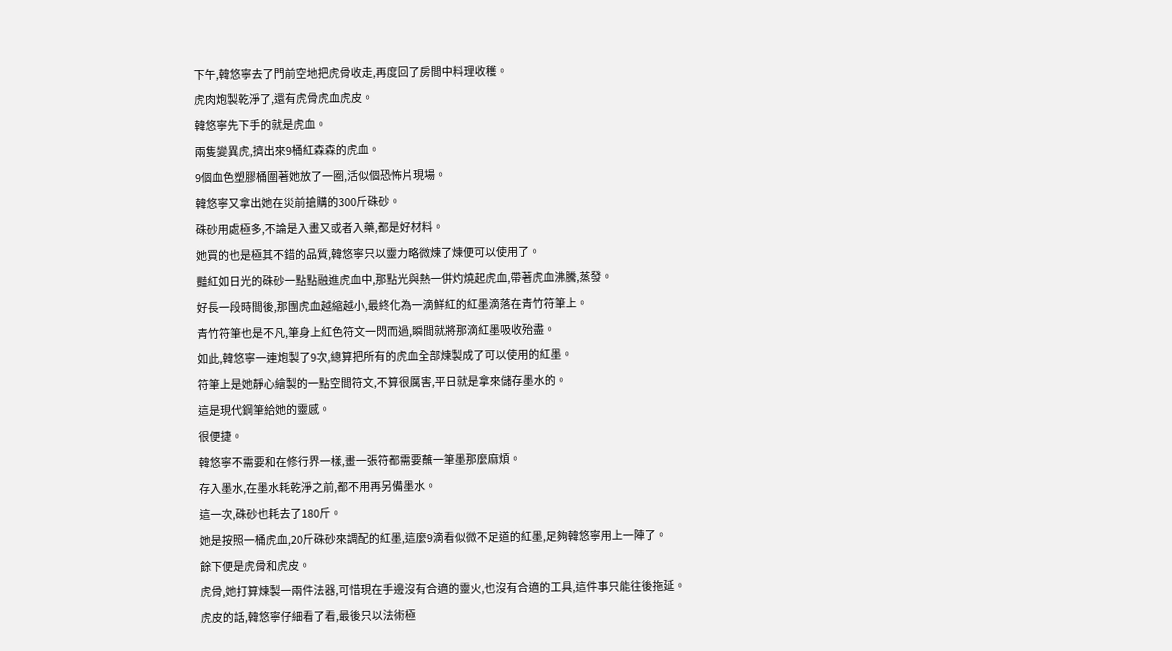下午,韓悠寧去了門前空地把虎骨收走,再度回了房間中料理收穫。
虎肉炮製乾淨了,還有虎骨虎血虎皮。
韓悠寧先下手的就是虎血。
兩隻變異虎,擠出來9桶紅森森的虎血。
9個血色塑膠桶圍著她放了一圈,活似個恐怖片現場。
韓悠寧又拿出她在災前搶購的300斤硃砂。
硃砂用處極多,不論是入畫又或者入藥,都是好材料。
她買的也是極其不錯的品質,韓悠寧只以靈力略微煉了煉便可以使用了。
豔紅如日光的硃砂一點點融進虎血中,那點光與熱一併灼燒起虎血,帶著虎血沸騰,蒸發。
好長一段時間後,那團虎血越縮越小,最終化為一滴鮮紅的紅墨滴落在青竹符筆上。
青竹符筆也是不凡,筆身上紅色符文一閃而過,瞬間就將那滴紅墨吸收殆盡。
如此,韓悠寧一連炮製了9次,總算把所有的虎血全部煉製成了可以使用的紅墨。
符筆上是她靜心繪製的一點空間符文,不算很厲害,平日就是拿來儲存墨水的。
這是現代鋼筆給她的靈感。
很便捷。
韓悠寧不需要和在修行界一樣,畫一張符都需要蘸一筆墨那麼麻煩。
存入墨水,在墨水耗乾淨之前,都不用再另備墨水。
這一次,硃砂也耗去了180斤。
她是按照一桶虎血,20斤硃砂來調配的紅墨,這麼9滴看似微不足道的紅墨,足夠韓悠寧用上一陣了。
餘下便是虎骨和虎皮。
虎骨,她打算煉製一兩件法器,可惜現在手邊沒有合適的靈火,也沒有合適的工具,這件事只能往後拖延。
虎皮的話,韓悠寧仔細看了看,最後只以法術極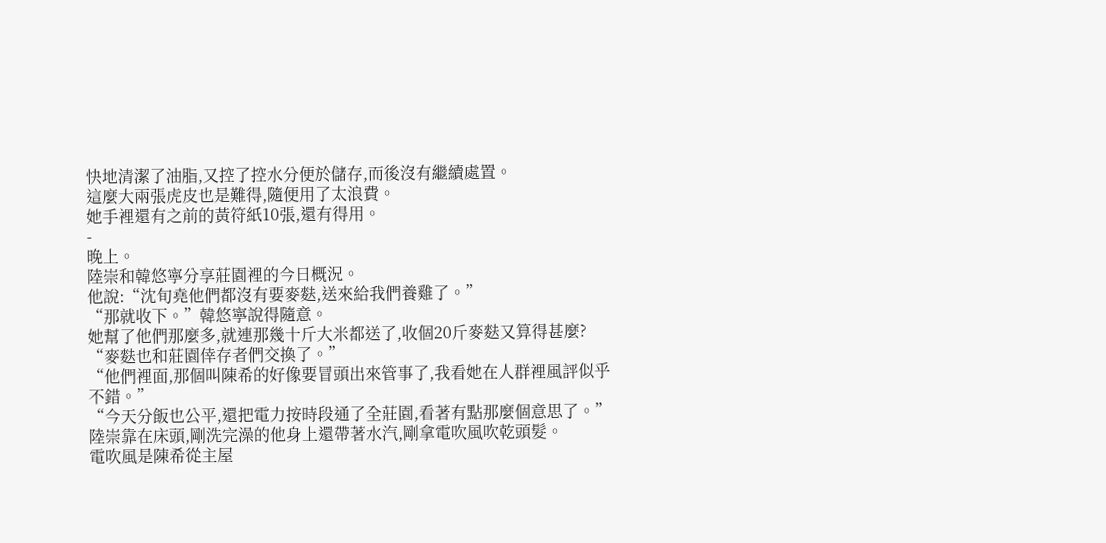快地清潔了油脂,又控了控水分便於儲存,而後沒有繼續處置。
這麼大兩張虎皮也是難得,隨便用了太浪費。
她手裡還有之前的黃符紙10張,還有得用。
-
晚上。
陸崇和韓悠寧分享莊園裡的今日概況。
他說:“沈旬堯他們都沒有要麥麩,送來給我們養雞了。”
“那就收下。”韓悠寧說得隨意。
她幫了他們那麼多,就連那幾十斤大米都送了,收個20斤麥麩又算得甚麼?
“麥麩也和莊園倖存者們交換了。”
“他們裡面,那個叫陳希的好像要冒頭出來管事了,我看她在人群裡風評似乎不錯。”
“今天分飯也公平,還把電力按時段通了全莊園,看著有點那麼個意思了。”
陸崇靠在床頭,剛洗完澡的他身上還帶著水汽,剛拿電吹風吹乾頭髮。
電吹風是陳希從主屋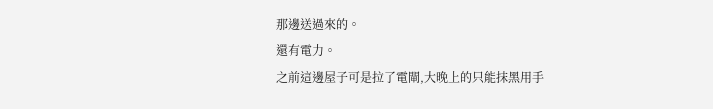那邊送過來的。
還有電力。
之前這邊屋子可是拉了電閘,大晚上的只能抹黑用手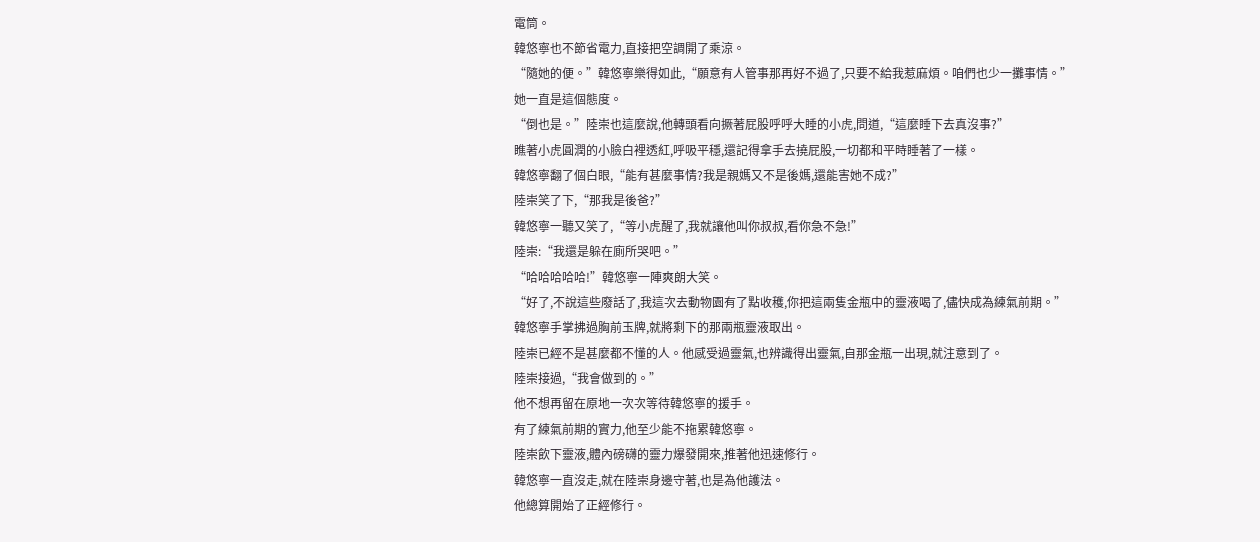電筒。
韓悠寧也不節省電力,直接把空調開了乘涼。
“隨她的便。”韓悠寧樂得如此,“願意有人管事那再好不過了,只要不給我惹麻煩。咱們也少一攤事情。”
她一直是這個態度。
“倒也是。”陸崇也這麼說,他轉頭看向撅著屁股呼呼大睡的小虎,問道,“這麼睡下去真沒事?”
瞧著小虎圓潤的小臉白裡透紅,呼吸平穩,還記得拿手去撓屁股,一切都和平時睡著了一樣。
韓悠寧翻了個白眼,“能有甚麼事情?我是親媽又不是後媽,還能害她不成?”
陸崇笑了下,“那我是後爸?”
韓悠寧一聽又笑了,“等小虎醒了,我就讓他叫你叔叔,看你急不急!”
陸崇:“我還是躲在廁所哭吧。”
“哈哈哈哈哈!”韓悠寧一陣爽朗大笑。
“好了,不說這些廢話了,我這次去動物園有了點收穫,你把這兩隻金瓶中的靈液喝了,儘快成為練氣前期。”
韓悠寧手掌拂過胸前玉牌,就將剩下的那兩瓶靈液取出。
陸崇已經不是甚麼都不懂的人。他感受過靈氣,也辨識得出靈氣,自那金瓶一出現,就注意到了。
陸崇接過,“我會做到的。”
他不想再留在原地一次次等待韓悠寧的援手。
有了練氣前期的實力,他至少能不拖累韓悠寧。
陸崇飲下靈液,體內磅礴的靈力爆發開來,推著他迅速修行。
韓悠寧一直沒走,就在陸崇身邊守著,也是為他護法。
他總算開始了正經修行。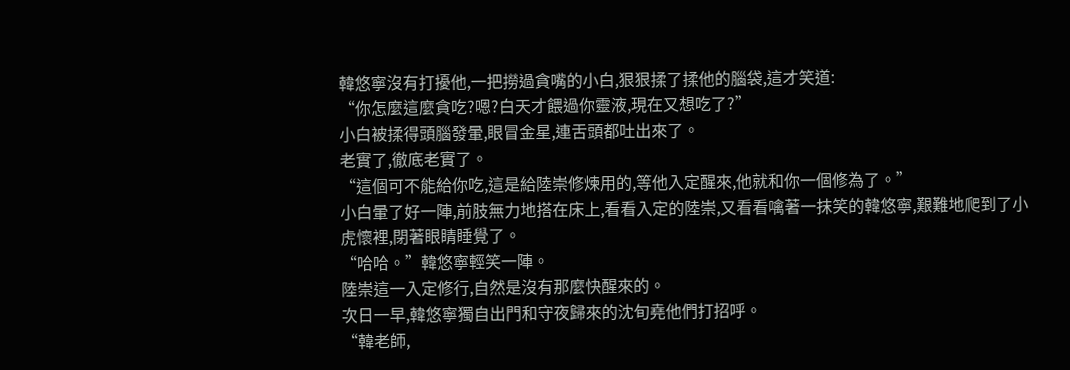韓悠寧沒有打擾他,一把撈過貪嘴的小白,狠狠揉了揉他的腦袋,這才笑道:
“你怎麼這麼貪吃?嗯?白天才餵過你靈液,現在又想吃了?”
小白被揉得頭腦發暈,眼冒金星,連舌頭都吐出來了。
老實了,徹底老實了。
“這個可不能給你吃,這是給陸崇修煉用的,等他入定醒來,他就和你一個修為了。”
小白暈了好一陣,前肢無力地搭在床上,看看入定的陸崇,又看看噙著一抹笑的韓悠寧,艱難地爬到了小虎懷裡,閉著眼睛睡覺了。
“哈哈。”韓悠寧輕笑一陣。
陸崇這一入定修行,自然是沒有那麼快醒來的。
次日一早,韓悠寧獨自出門和守夜歸來的沈旬堯他們打招呼。
“韓老師,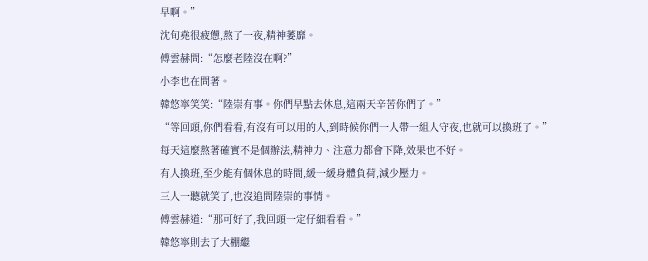早啊。”
沈旬堯很疲憊,熬了一夜,精神萎靡。
傅雲赫問:“怎麼老陸沒在啊?”
小李也在問著。
韓悠寧笑笑:“陸崇有事。你們早點去休息,這兩天辛苦你們了。”
“等回頭,你們看看,有沒有可以用的人,到時候你們一人帶一組人守夜,也就可以換班了。”
每天這麼熬著確實不是個辦法,精神力、注意力都會下降,效果也不好。
有人換班,至少能有個休息的時間,緩一緩身體負荷,減少壓力。
三人一聽就笑了,也沒追問陸崇的事情。
傅雲赫道:“那可好了,我回頭一定仔細看看。”
韓悠寧則去了大棚繼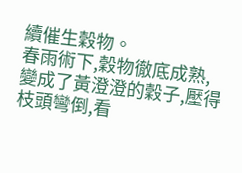續催生穀物。
春雨術下,穀物徹底成熟,變成了黃澄澄的穀子,壓得枝頭彎倒,看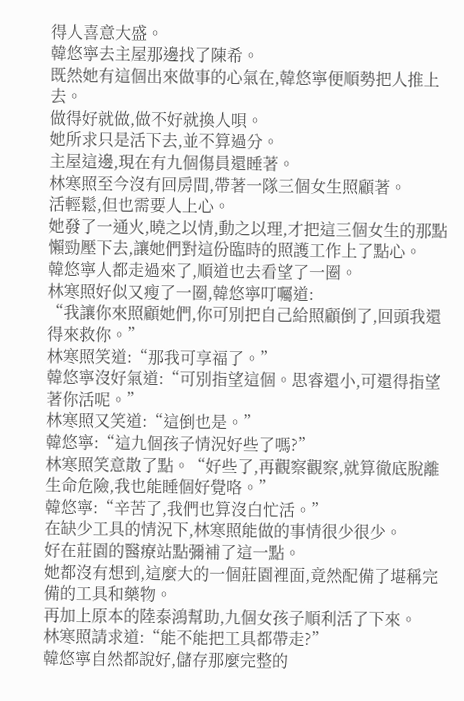得人喜意大盛。
韓悠寧去主屋那邊找了陳希。
既然她有這個出來做事的心氣在,韓悠寧便順勢把人推上去。
做得好就做,做不好就換人唄。
她所求只是活下去,並不算過分。
主屋這邊,現在有九個傷員還睡著。
林寒照至今沒有回房間,帶著一隊三個女生照顧著。
活輕鬆,但也需要人上心。
她發了一通火,曉之以情,動之以理,才把這三個女生的那點懶勁壓下去,讓她們對這份臨時的照護工作上了點心。
韓悠寧人都走過來了,順道也去看望了一圈。
林寒照好似又瘦了一圈,韓悠寧叮囑道:
“我讓你來照顧她們,你可別把自己給照顧倒了,回頭我還得來救你。”
林寒照笑道:“那我可享福了。”
韓悠寧沒好氣道:“可別指望這個。思睿還小,可還得指望著你活呢。”
林寒照又笑道:“這倒也是。”
韓悠寧:“這九個孩子情況好些了嗎?”
林寒照笑意散了點。“好些了,再觀察觀察,就算徹底脫離生命危險,我也能睡個好覺咯。”
韓悠寧:“辛苦了,我們也算沒白忙活。”
在缺少工具的情況下,林寒照能做的事情很少很少。
好在莊園的醫療站點彌補了這一點。
她都沒有想到,這麼大的一個莊園裡面,竟然配備了堪稱完備的工具和藥物。
再加上原本的陸泰鴻幫助,九個女孩子順利活了下來。
林寒照請求道:“能不能把工具都帶走?”
韓悠寧自然都說好,儲存那麼完整的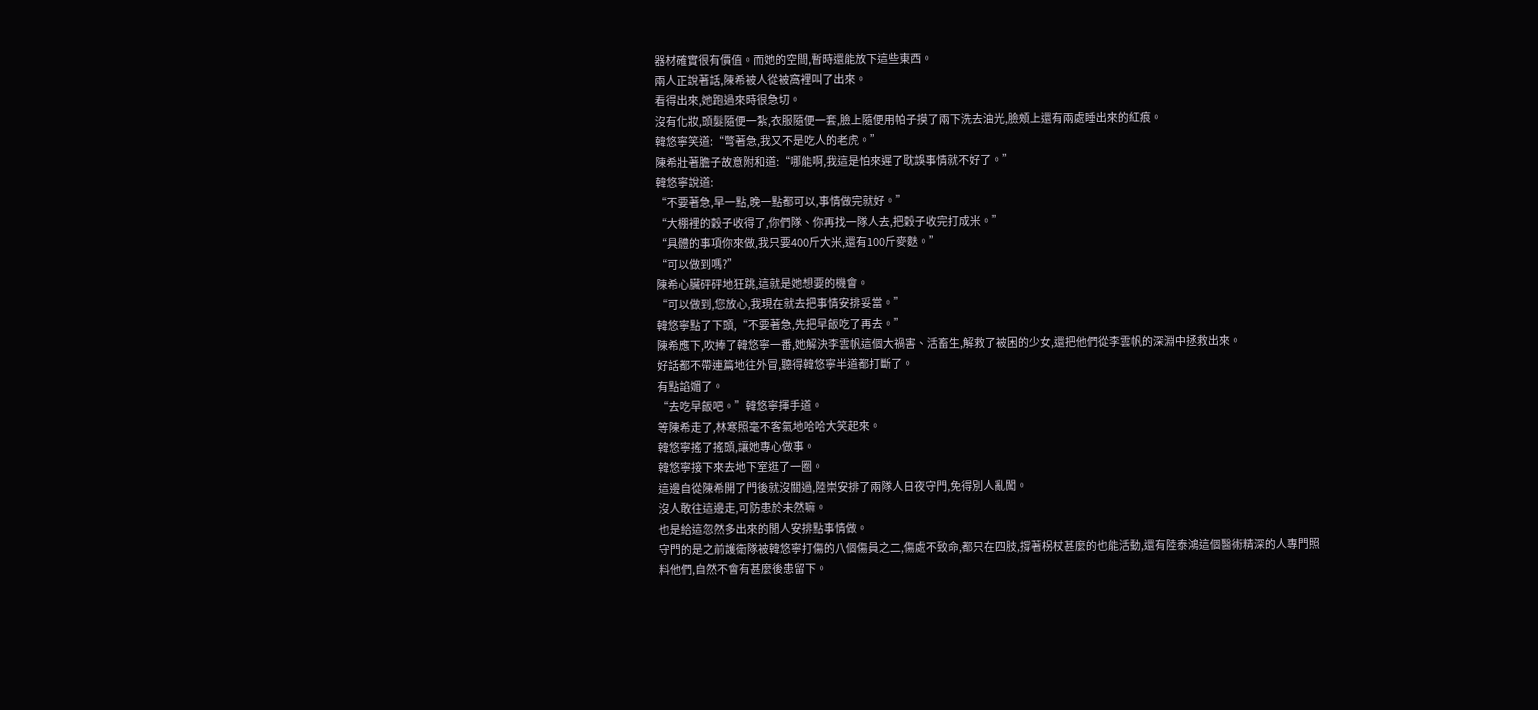器材確實很有價值。而她的空間,暫時還能放下這些東西。
兩人正說著話,陳希被人從被窩裡叫了出來。
看得出來,她跑過來時很急切。
沒有化妝,頭髮隨便一紮,衣服隨便一套,臉上隨便用帕子摸了兩下洗去油光,臉頰上還有兩處睡出來的紅痕。
韓悠寧笑道:“彆著急,我又不是吃人的老虎。”
陳希壯著膽子故意附和道:“哪能啊,我這是怕來遲了耽誤事情就不好了。”
韓悠寧說道:
“不要著急,早一點,晚一點都可以,事情做完就好。”
“大棚裡的穀子收得了,你們隊、你再找一隊人去,把穀子收完打成米。”
“具體的事項你來做,我只要400斤大米,還有100斤麥麩。”
“可以做到嗎?”
陳希心臟砰砰地狂跳,這就是她想要的機會。
“可以做到,您放心,我現在就去把事情安排妥當。”
韓悠寧點了下頭,“不要著急,先把早飯吃了再去。”
陳希應下,吹捧了韓悠寧一番,她解決李雲帆這個大禍害、活畜生,解救了被困的少女,還把他們從李雲帆的深淵中拯救出來。
好話都不帶連篇地往外冒,聽得韓悠寧半道都打斷了。
有點諂媚了。
“去吃早飯吧。”韓悠寧揮手道。
等陳希走了,林寒照毫不客氣地哈哈大笑起來。
韓悠寧搖了搖頭,讓她專心做事。
韓悠寧接下來去地下室逛了一圈。
這邊自從陳希開了門後就沒關過,陸崇安排了兩隊人日夜守門,免得別人亂闖。
沒人敢往這邊走,可防患於未然嘛。
也是給這忽然多出來的閒人安排點事情做。
守門的是之前護衛隊被韓悠寧打傷的八個傷員之二,傷處不致命,都只在四肢,撐著柺杖甚麼的也能活動,還有陸泰鴻這個醫術精深的人專門照料他們,自然不會有甚麼後患留下。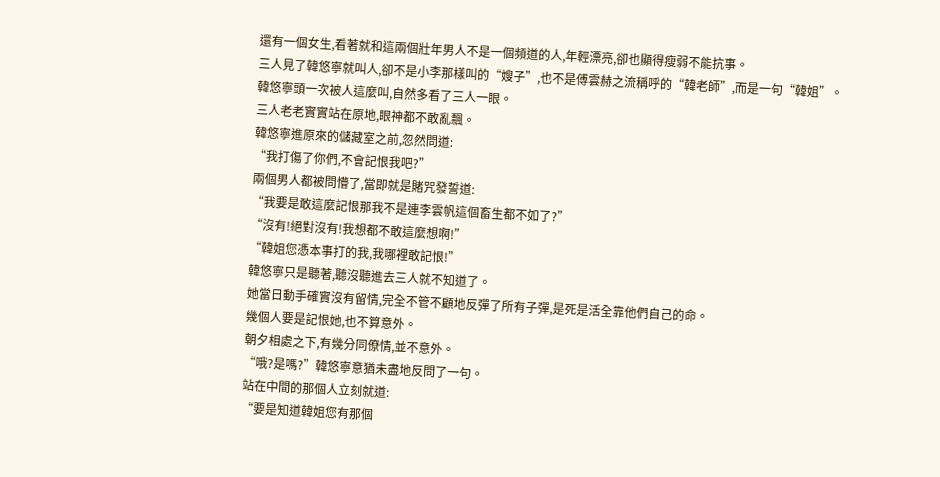還有一個女生,看著就和這兩個壯年男人不是一個頻道的人,年輕漂亮,卻也顯得瘦弱不能抗事。
三人見了韓悠寧就叫人,卻不是小李那樣叫的“嫂子”,也不是傅雲赫之流稱呼的“韓老師”,而是一句“韓姐”。
韓悠寧頭一次被人這麼叫,自然多看了三人一眼。
三人老老實實站在原地,眼神都不敢亂飄。
韓悠寧進原來的儲藏室之前,忽然問道:
“我打傷了你們,不會記恨我吧?”
兩個男人都被問懵了,當即就是賭咒發誓道:
“我要是敢這麼記恨那我不是連李雲帆這個畜生都不如了?”
“沒有!絕對沒有!我想都不敢這麼想啊!”
“韓姐您憑本事打的我,我哪裡敢記恨!”
韓悠寧只是聽著,聽沒聽進去三人就不知道了。
她當日動手確實沒有留情,完全不管不顧地反彈了所有子彈,是死是活全靠他們自己的命。
幾個人要是記恨她,也不算意外。
朝夕相處之下,有幾分同僚情,並不意外。
“哦?是嗎?”韓悠寧意猶未盡地反問了一句。
站在中間的那個人立刻就道:
“要是知道韓姐您有那個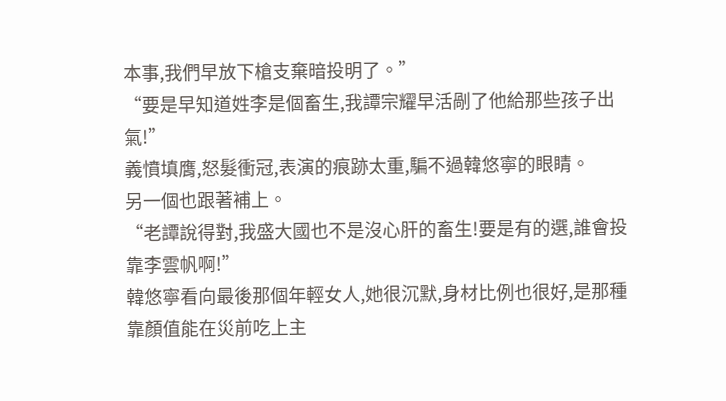本事,我們早放下槍支棄暗投明了。”
“要是早知道姓李是個畜生,我譚宗耀早活剮了他給那些孩子出氣!”
義憤填膺,怒髮衝冠,表演的痕跡太重,騙不過韓悠寧的眼睛。
另一個也跟著補上。
“老譚說得對,我盛大國也不是沒心肝的畜生!要是有的選,誰會投靠李雲帆啊!”
韓悠寧看向最後那個年輕女人,她很沉默,身材比例也很好,是那種靠顏值能在災前吃上主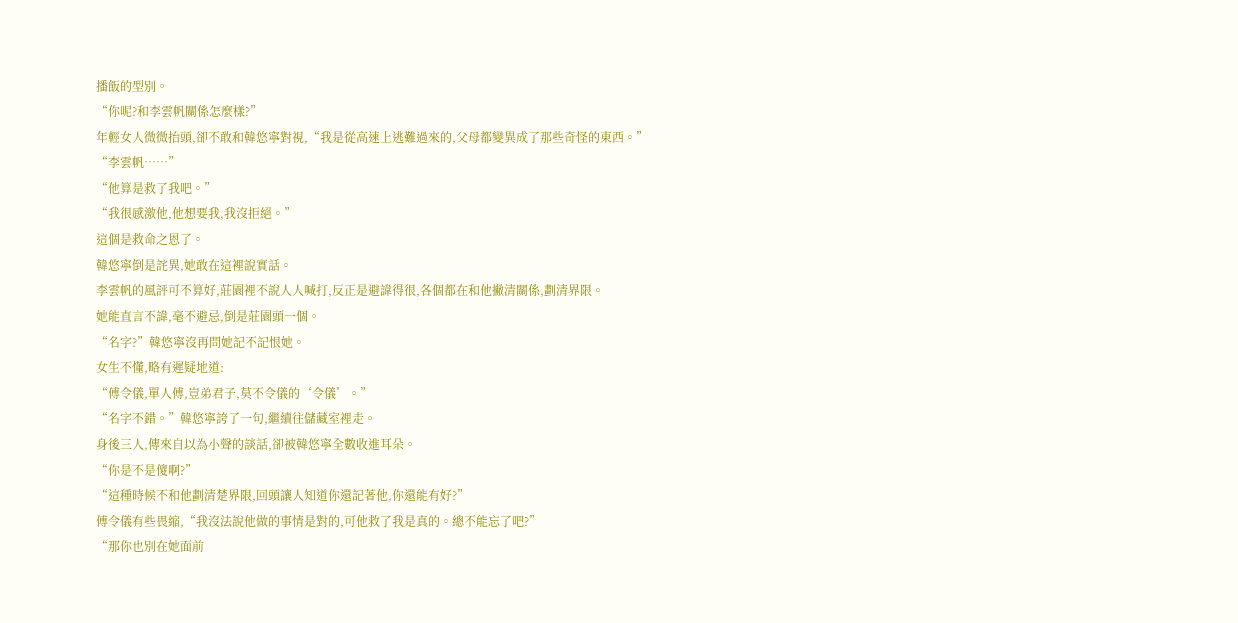播飯的型別。
“你呢?和李雲帆關係怎麼樣?”
年輕女人微微抬頭,卻不敢和韓悠寧對視,“我是從高速上逃難過來的,父母都變異成了那些奇怪的東西。”
“李雲帆……”
“他算是救了我吧。”
“我很感激他,他想要我,我沒拒絕。”
這個是救命之恩了。
韓悠寧倒是詫異,她敢在這裡說實話。
李雲帆的風評可不算好,莊園裡不說人人喊打,反正是避諱得很,各個都在和他撇清關係,劃清界限。
她能直言不諱,毫不避忌,倒是莊園頭一個。
“名字?”韓悠寧沒再問她記不記恨她。
女生不懂,略有遲疑地道:
“傅令儀,單人傅,豈弟君子,莫不令儀的‘令儀’。”
“名字不錯。”韓悠寧誇了一句,繼續往儲藏室裡走。
身後三人,傳來自以為小聲的談話,卻被韓悠寧全數收進耳朵。
“你是不是傻啊?”
“這種時候不和他劃清楚界限,回頭讓人知道你還記著他,你還能有好?”
傅令儀有些畏縮,“我沒法說他做的事情是對的,可他救了我是真的。總不能忘了吧?”
“那你也別在她面前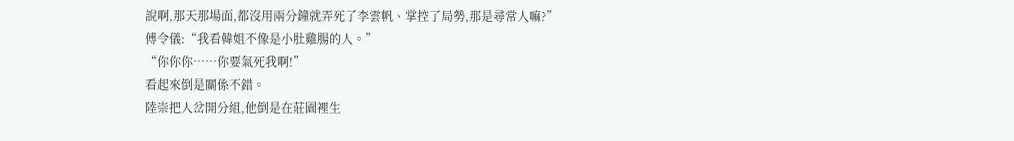說啊,那天那場面,都沒用兩分鐘就弄死了李雲帆、掌控了局勢,那是尋常人嘛?”
傅令儀:“我看韓姐不像是小肚雞腸的人。”
“你你你……你要氣死我啊!”
看起來倒是關係不錯。
陸崇把人岔開分組,他倒是在莊園裡生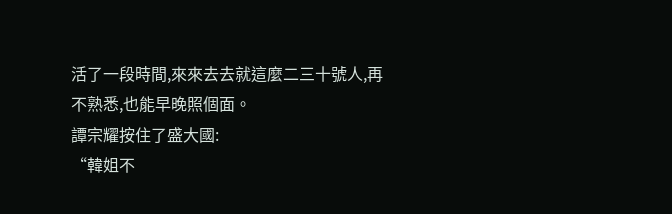活了一段時間,來來去去就這麼二三十號人,再不熟悉,也能早晚照個面。
譚宗耀按住了盛大國:
“韓姐不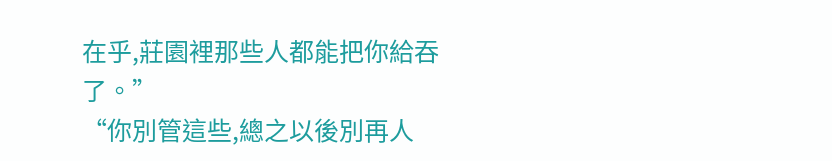在乎,莊園裡那些人都能把你給吞了。”
“你別管這些,總之以後別再人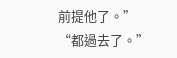前提他了。”
“都過去了。”